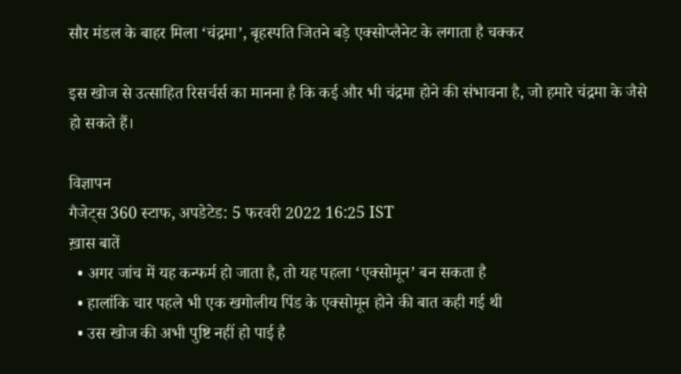सौर मंडल के बाहर मिला ‘चंद्रमा’, बृहस्‍पति जितने बड़े एक्सोप्लैनेट के लगाता है चक्‍कर

इस खोज से उत्साहित रिसर्चर्स का मानना है कि कई और भी चंद्रमा होने की संभावना है, जो हमारे चंद्रमा के जैसे हो सकते हैं।

विज्ञापन
गैजेट्स 360 स्टाफ, अपडेटेड: 5 फरवरी 2022 16:25 IST
ख़ास बातें
  • अगर जांच में यह कन्‍फर्म हो जाता है, तो यह पहला ‘एक्सोमून’ बन सकता है
  • हालांकि चार पहले भी एक खगोलीय पिंड के एक्‍सोमून होने की बात कही गई थी
  • उस खोज की अभी पुष्टि नहीं हो पाई है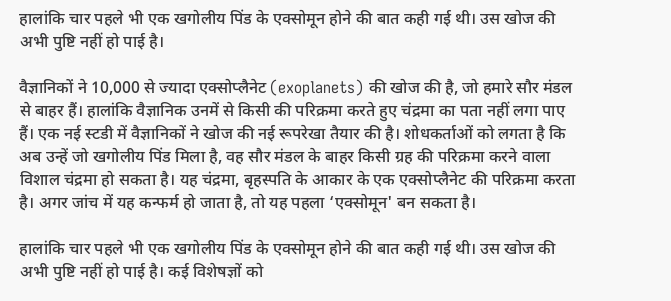हालांकि चार पहले भी एक खगोलीय पिंड के एक्‍सोमून होने की बात कही गई थी। उस खोज की अभी पुष्टि नहीं हो पाई है।

वैज्ञानिकों ने 10,000 से ज्‍यादा एक्सोप्लैनेट (exoplanets) की खोज की है, जो हमारे सौर मंडल से बाहर हैं। हालांकि वैज्ञानिक उनमें से किसी की परिक्रमा करते हुए चंद्रमा का पता नहीं लगा पाए हैं। एक नई स्‍टडी में वैज्ञानिकों ने खोज की नई रूपरेखा तैयार की है। शोधकर्ताओं को लगता है कि अब उन्हें जो खगोलीय पिंड मिला है, वह सौर मंडल के बाहर किसी ग्रह की परिक्रमा करने वाला विशाल चंद्रमा हो सकता है। यह चंद्रमा, बृहस्पति के आकार के एक एक्सोप्लैनेट की परिक्रमा करता है। अगर जांच में यह कन्‍फर्म हो जाता है, तो यह पहला ‘एक्सोमून' बन सकता है।

हालांकि चार पहले भी एक खगोलीय पिंड के एक्‍सोमून होने की बात कही गई थी। उस खोज की अभी पुष्टि नहीं हो पाई है। कई विशेषज्ञों को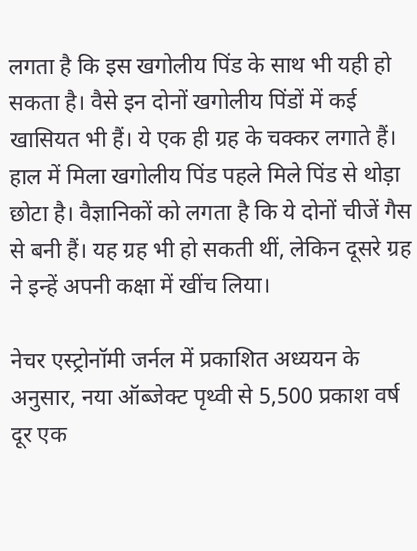लगता है कि इस खगोलीय पिंड के साथ भी यही हो सकता है। वैसे इन दोनों खगोलीय पिंडों में कई खासियत भी हैं। ये एक ही ग्रह के चक्‍कर लगाते हैं। हाल में मिला खगोलीय पिंड पहले मिले पिंड से थोड़ा छोटा है। वैज्ञानिकों को लगता है कि ये दोनों चीजें गैस से बनी हैं। यह ग्रह भी हो सकती थीं, लेकिन दूसरे ग्रह ने इन्‍हें अपनी कक्षा में खींच लिया।

नेचर एस्ट्रोनॉमी जर्नल में प्रकाशित अध्ययन के अनुसार, नया ऑब्‍जेक्‍ट पृथ्वी से 5,500 प्रकाश वर्ष दूर एक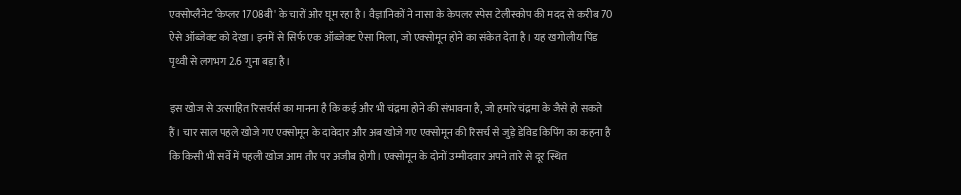एक्सोप्लैनेट ‘केप्लर 1708बी' के चारों ओर घूम रहा है। वैज्ञानिकों ने नासा के केपलर स्पेस टेलीस्कोप की मदद से करीब 70 ऐसे ऑब्‍जेक्‍ट को देखा। इनमें से सिर्फ एक ऑब्‍जेक्‍ट ऐसा मिला, जो एक्‍सोमून होने का संकेत देता है। यह खगोलीय पिंड पृथ्वी से लगभग 2.6 गुना बड़ा है।

इस खोज से उत्साहित रिसर्चर्स का मानना है कि कई और भी चंद्रमा होने की संभावना है, जो हमारे चंद्रमा के जैसे हो सकते हैं। चार साल पहले खोजे गए एक्‍सोमून के दावेदार और अब खोजे गए एक्‍सोमून की रिसर्च से जुड़े डेविड किपिंग का कहना है कि किसी भी सर्वे में पहली खोज आम तौर पर अजीब होगी। एक्‍सोमून के दोनों उम्मीदवार अपने तारे से दूर स्थित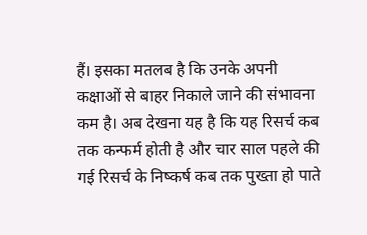हैं। इसका मतलब है कि उनके अपनी कक्षाओं से बाहर निकाले जाने की संभावना कम है। अब देखना यह है कि यह रिसर्च कब तक कन्‍फर्म होती है और चार साल पहले की गई रिसर्च के निष्‍कर्ष कब तक पुख्‍ता हो पाते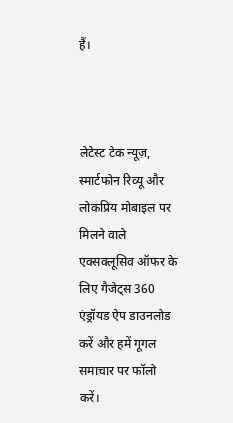हैं।



लेटेस्ट टेक न्यूज़, स्मार्टफोन रिव्यू और लोकप्रिय मोबाइल पर मिलने वाले एक्सक्लूसिव ऑफर के लिए गैजेट्स 360 एंड्रॉयड ऐप डाउनलोड करें और हमें गूगल समाचार पर फॉलो करें।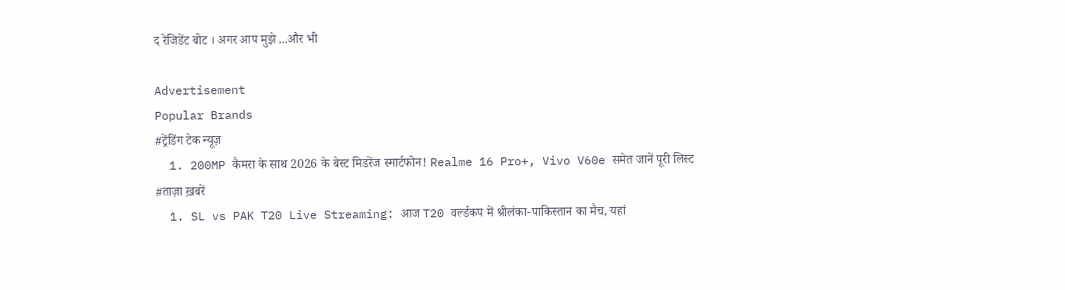द रेजिडेंट बोट । अगर आप मुझे ...और भी

Advertisement
Popular Brands
#ट्रेंडिंग टेक न्यूज़
  1. 200MP कैमरा के साथ 2026 के बेस्ट मिडरेंज स्मार्टफोन! Realme 16 Pro+, Vivo V60e समेत जानें पूरी लिस्ट
#ताज़ा ख़बरें
  1. SL vs PAK T20 Live Streaming: आज T20 वर्ल्डकप में श्रीलंका-पाकिस्तान का मैच, यहां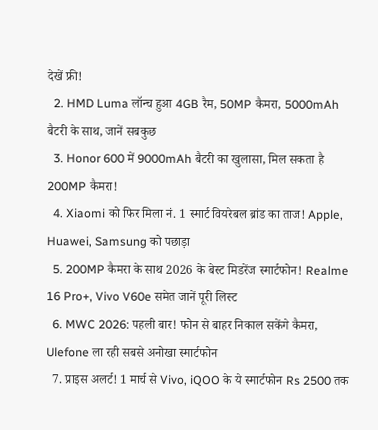देखें फ्री!
  2. HMD Luma लॉन्च हुआ 4GB रैम, 50MP कैमरा, 5000mAh बैटरी के साथ, जानें सबकुछ
  3. Honor 600 में 9000mAh बैटरी का खुलासा, मिल सकता है 200MP कैमरा!
  4. Xiaomi को फिर मिला नं. 1 स्मार्ट वियरेबल ब्रांड का ताज! Apple, Huawei, Samsung को पछाड़ा
  5. 200MP कैमरा के साथ 2026 के बेस्ट मिडरेंज स्मार्टफोन! Realme 16 Pro+, Vivo V60e समेत जानें पूरी लिस्ट
  6. MWC 2026: पहली बार! फोन से बाहर निकाल सकेंगे कैमरा, Ulefone ला रही सबसे अनोखा स्मार्टफोन
  7. प्राइस अलर्ट! 1 मार्च से Vivo, iQOO के ये स्मार्टफोन Rs 2500 तक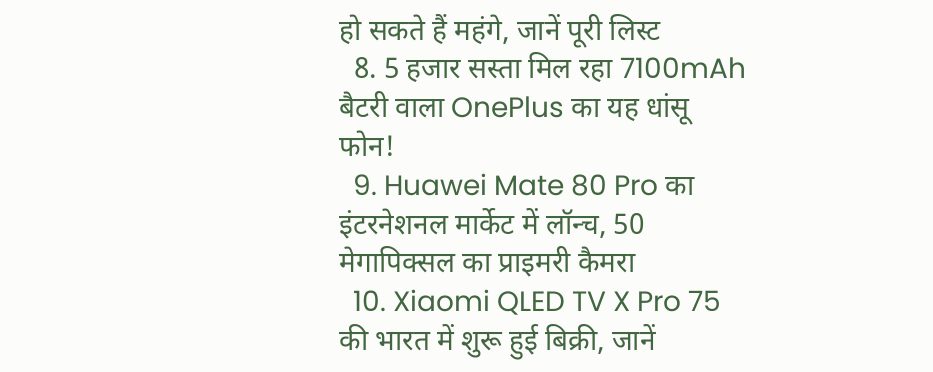हो सकते हैं महंगे, जानें पूरी लिस्ट
  8. 5 हजार सस्ता मिल रहा 7100mAh बैटरी वाला OnePlus का यह धांसू फोन!
  9. Huawei Mate 80 Pro का इंटरनेशनल मार्केट में लॉन्च, 50 मेगापिक्सल का प्राइमरी कैमरा
  10. Xiaomi QLED TV X Pro 75 की भारत में शुरू हुई बिक्री, जानें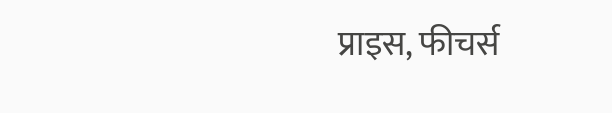प्राइस, फीचर्स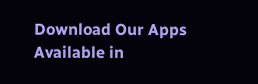Download Our Apps
Available in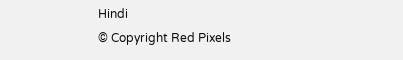Hindi
© Copyright Red Pixels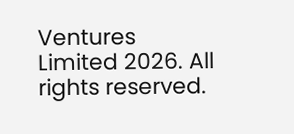Ventures Limited 2026. All rights reserved.